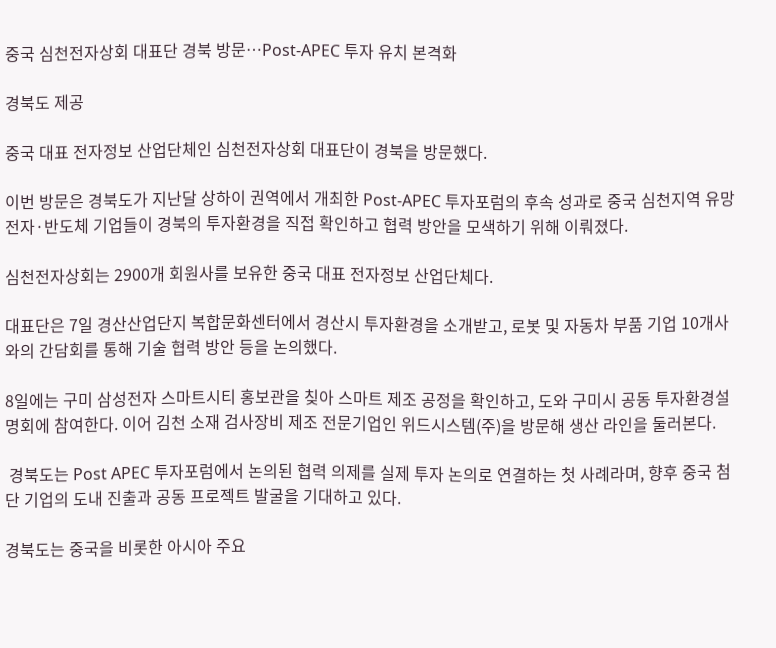중국 심천전자상회 대표단 경북 방문…Post-APEC 투자 유치 본격화

경북도 제공

중국 대표 전자정보 산업단체인 심천전자상회 대표단이 경북을 방문했다.

이번 방문은 경북도가 지난달 상하이 권역에서 개최한 Post-APEC 투자포럼의 후속 성과로 중국 심천지역 유망 전자·반도체 기업들이 경북의 투자환경을 직접 확인하고 협력 방안을 모색하기 위해 이뤄졌다.

심천전자상회는 2900개 회원사를 보유한 중국 대표 전자정보 산업단체다.

대표단은 7일 경산산업단지 복합문화센터에서 경산시 투자환경을 소개받고, 로봇 및 자동차 부품 기업 10개사와의 간담회를 통해 기술 협력 방안 등을 논의했다.

8일에는 구미 삼성전자 스마트시티 홍보관을 칮아 스마트 제조 공정을 확인하고, 도와 구미시 공동 투자환경설명회에 참여한다. 이어 김천 소재 검사장비 제조 전문기업인 위드시스템(주)을 방문해 생산 라인을 둘러본다.

 경북도는 Post APEC 투자포럼에서 논의된 협력 의제를 실제 투자 논의로 연결하는 첫 사례라며, 향후 중국 첨단 기업의 도내 진출과 공동 프로젝트 발굴을 기대하고 있다.

경북도는 중국을 비롯한 아시아 주요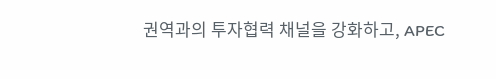권역과의 투자협력 채널을 강화하고, APEC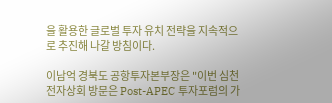을 활용한 글로벌 투자 유치 전략을 지속적으로 추진해 나갈 방침이다.

이남억 경북도 공항투자본부장은 "이번 심천전자상회 방문은 Post-APEC 투자포럼의 가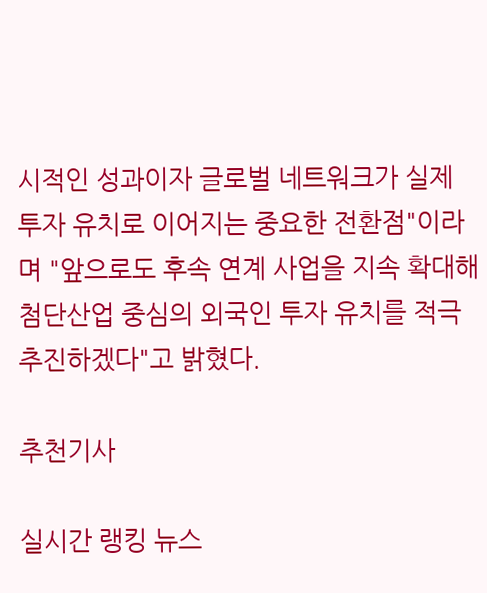시적인 성과이자 글로벌 네트워크가 실제 투자 유치로 이어지는 중요한 전환점"이라며 "앞으로도 후속 연계 사업을 지속 확대해 첨단산업 중심의 외국인 투자 유치를 적극 추진하겠다"고 밝혔다.

추천기사

실시간 랭킹 뉴스